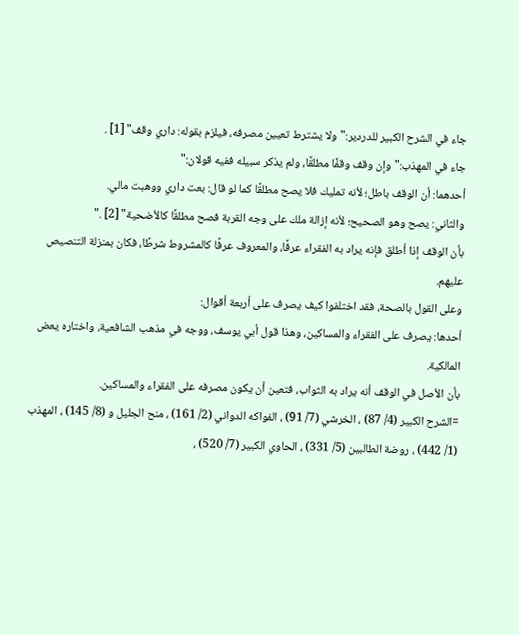جاء في الشرح الكبير للدردير:"ولا يشترط تعيين مصرفه، فيلزم بقوله: داري وقف" [1] .
جاء في المهذب:"وإن وقف وقفًا مطلقًا، ولم يذكر سبيله ففيه قولان:"
أحدهما: أن الوقف باطل؛ لأنه تمليك فلا يصح مطلقًا كما لو قال: بعت داري ووهبت مالي.
والثاني: يصح وهو الصحيح؛ لأنه إزالة ملك على وجه القربة فصح مطلقًا كالأضحية" [2] ."
بأن الوقف إذا أطلق فإنه يراد به الفقراء عرفًا، والمعروف عرفًا كالمشروط شرطًا، فكان بمنزلة التنصيص عليهم.
وعلى القول بالصحة، فقد اختلفوا كيف يصرف على أربعة أقوال:
أحدها: يصرف على الفقراء والمساكين، وهذا قول أبي يوسف، ووجه في مذهب الشافعية، واختاره يعض المالكية.
بأن الأصل في الوقف أنه يراد به الثواب، فتعين أن يكون مصرفه على الفقراء والمساكين.
=الشرح الكبير (4/ 87) ، الخرشي (7/ 91) ، الفواكه الدواني (2/ 161) ، منح الجليل و (8/ 145) ، المهذب (1/ 442) ، روضة الطالبين (5/ 331) ، الحاوي الكبير (7/ 520) ،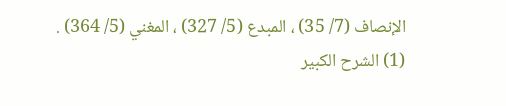الإنصاف (7/ 35) ، المبدع (5/ 327) ، المغني (5/ 364) .
(1) الشرح الكبير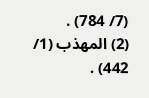(7/ 784) .
(2) المهذب (1/ 442) .